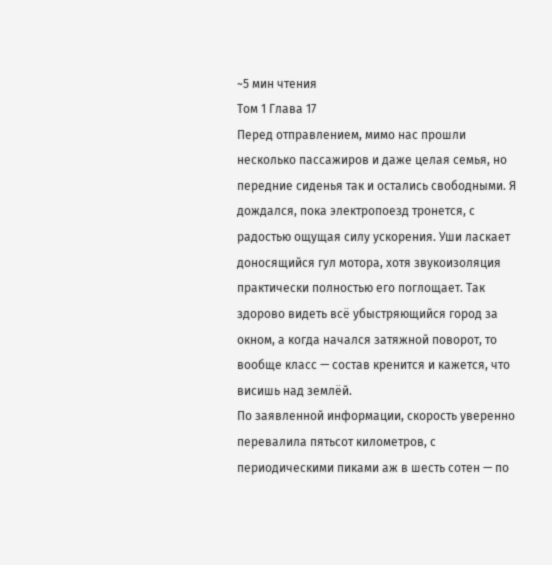~5 мин чтения
Том 1 Глава 17
Перед отправлением, мимо нас прошли несколько пассажиров и даже целая семья, но передние сиденья так и остались свободными. Я дождался, пока электропоезд тронется, с радостью ощущая силу ускорения. Уши ласкает доносящийся гул мотора, хотя звукоизоляция практически полностью его поглощает. Так здорово видеть всё убыстряющийся город за окном, а когда начался затяжной поворот, то вообще класс — состав кренится и кажется, что висишь над землёй.
По заявленной информации, скорость уверенно перевалила пятьсот километров, с периодическими пиками аж в шесть сотен — по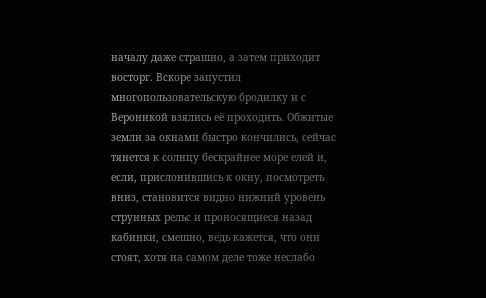началу даже страшно, а затем приходит восторг. Вскоре запустил многопользовательскую бродилку и с Вероникой взялись её проходить. Обжитые земли за окнами быстро кончились, сейчас тянется к солнцу бескрайнее море елей и, если, прислонившись к окну, посмотреть вниз, становится видно нижний уровень струнных рельс и проносящиеся назад кабинки, смешно, ведь кажется, что они стоят, хотя на самом деле тоже неслабо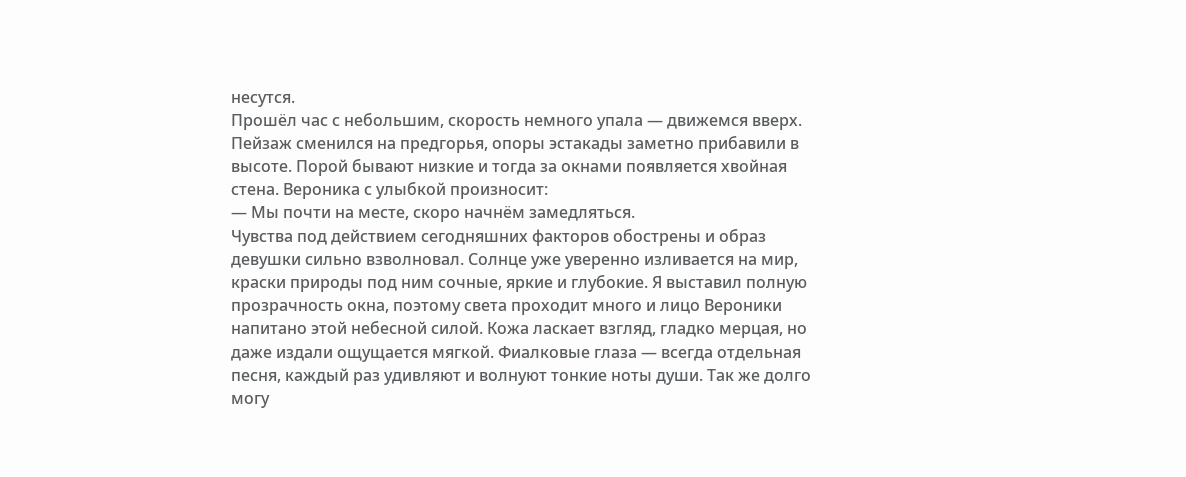несутся.
Прошёл час с небольшим, скорость немного упала — движемся вверх. Пейзаж сменился на предгорья, опоры эстакады заметно прибавили в высоте. Порой бывают низкие и тогда за окнами появляется хвойная стена. Вероника с улыбкой произносит:
— Мы почти на месте, скоро начнём замедляться.
Чувства под действием сегодняшних факторов обострены и образ девушки сильно взволновал. Солнце уже уверенно изливается на мир, краски природы под ним сочные, яркие и глубокие. Я выставил полную прозрачность окна, поэтому света проходит много и лицо Вероники напитано этой небесной силой. Кожа ласкает взгляд, гладко мерцая, но даже издали ощущается мягкой. Фиалковые глаза — всегда отдельная песня, каждый раз удивляют и волнуют тонкие ноты души. Так же долго могу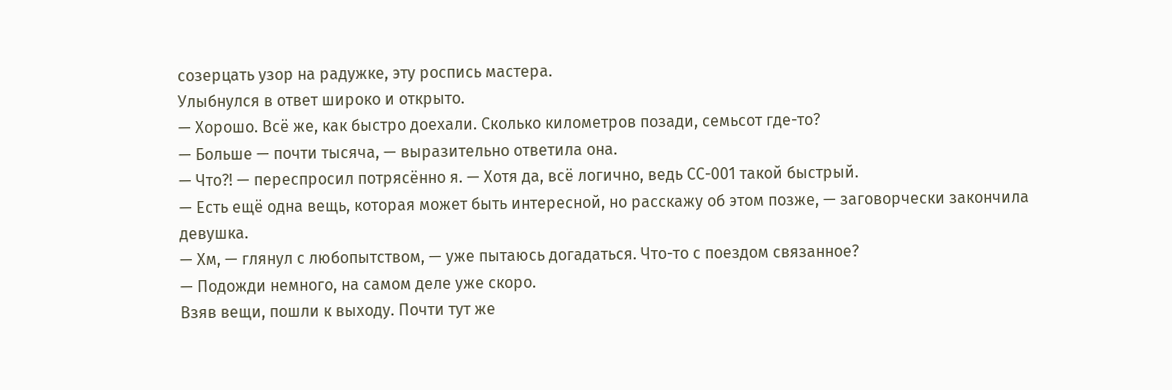созерцать узор на радужке, эту роспись мастера.
Улыбнулся в ответ широко и открыто.
— Хорошо. Всё же, как быстро доехали. Сколько километров позади, семьсот где-то?
— Больше — почти тысяча, — выразительно ответила она.
— Что?! — переспросил потрясённо я. — Хотя да, всё логично, ведь СС-001 такой быстрый.
— Есть ещё одна вещь, которая может быть интересной, но расскажу об этом позже, — заговорчески закончила девушка.
— Хм, — глянул с любопытством, — уже пытаюсь догадаться. Что-то с поездом связанное?
— Подожди немного, на самом деле уже скоро.
Взяв вещи, пошли к выходу. Почти тут же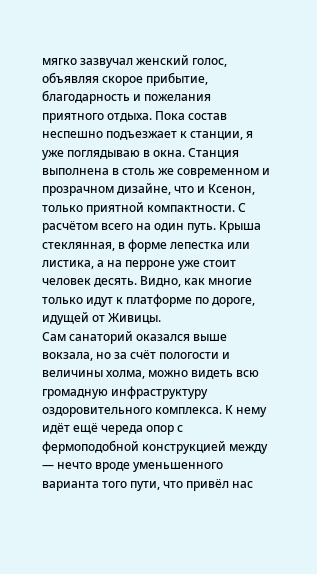мягко зазвучал женский голос, объявляя скорое прибытие, благодарность и пожелания приятного отдыха. Пока состав неспешно подъезжает к станции, я уже поглядываю в окна. Станция выполнена в столь же современном и прозрачном дизайне, что и Ксенон, только приятной компактности. С расчётом всего на один путь. Крыша стеклянная, в форме лепестка или листика, а на перроне уже стоит человек десять. Видно, как многие только идут к платформе по дороге, идущей от Живицы.
Сам санаторий оказался выше вокзала, но за счёт пологости и величины холма, можно видеть всю громадную инфраструктуру оздоровительного комплекса. К нему идёт ещё череда опор с фермоподобной конструкцией между — нечто вроде уменьшенного варианта того пути, что привёл нас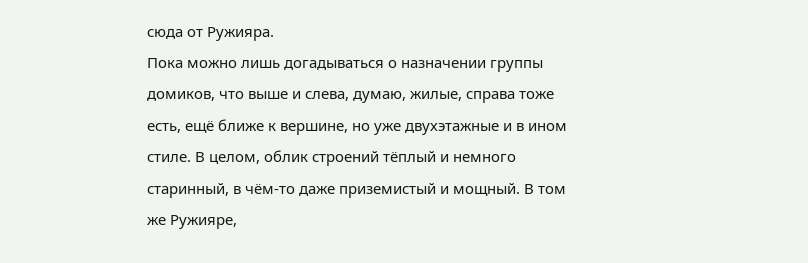сюда от Ружияра.
Пока можно лишь догадываться о назначении группы домиков, что выше и слева, думаю, жилые, справа тоже есть, ещё ближе к вершине, но уже двухэтажные и в ином стиле. В целом, облик строений тёплый и немного старинный, в чём-то даже приземистый и мощный. В том же Ружияре,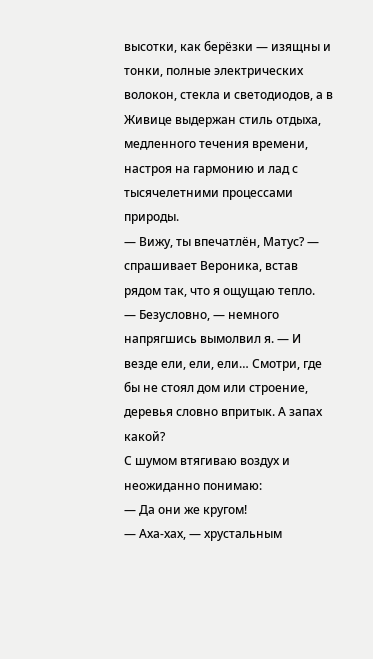высотки, как берёзки — изящны и тонки, полные электрических волокон, стекла и светодиодов, а в Живице выдержан стиль отдыха, медленного течения времени, настроя на гармонию и лад с тысячелетними процессами природы.
— Вижу, ты впечатлён, Матус? — спрашивает Вероника, встав рядом так, что я ощущаю тепло.
— Безусловно, — немного напрягшись вымолвил я. — И везде ели, ели, ели… Смотри, где бы не стоял дом или строение, деревья словно впритык. А запах какой?
С шумом втягиваю воздух и неожиданно понимаю:
— Да они же кругом!
— Аха-хах, — хрустальным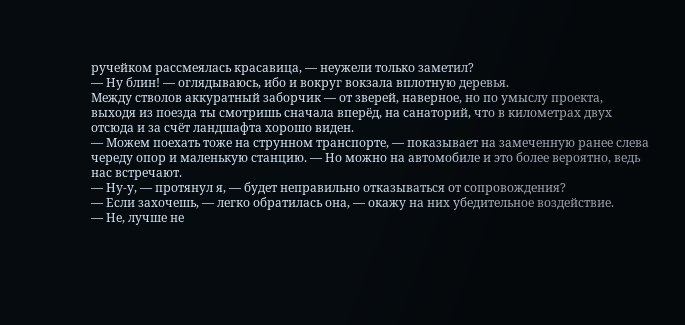ручейком рассмеялась красавица, — неужели только заметил?
— Ну блин! — оглядываюсь, ибо и вокруг вокзала вплотную деревья.
Между стволов аккуратный заборчик — от зверей, наверное, но по умыслу проекта, выходя из поезда ты смотришь сначала вперёд, на санаторий, что в километрах двух отсюда и за счёт ландшафта хорошо виден.
— Можем поехать тоже на струнном транспорте, — показывает на замеченную ранее слева череду опор и маленькую станцию. — Но можно на автомобиле и это более вероятно, ведь нас встречают.
— Ну-у, — протянул я, — будет неправильно отказываться от сопровождения?
— Если захочешь, — легко обратилась она, — окажу на них убедительное воздействие.
— Не, лучше не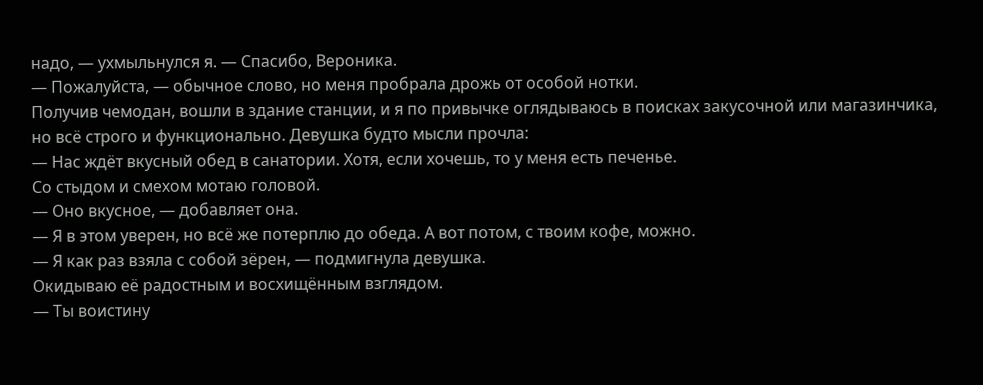надо, — ухмыльнулся я. — Спасибо, Вероника.
— Пожалуйста, — обычное слово, но меня пробрала дрожь от особой нотки.
Получив чемодан, вошли в здание станции, и я по привычке оглядываюсь в поисках закусочной или магазинчика, но всё строго и функционально. Девушка будто мысли прочла:
— Нас ждёт вкусный обед в санатории. Хотя, если хочешь, то у меня есть печенье.
Со стыдом и смехом мотаю головой.
— Оно вкусное, — добавляет она.
— Я в этом уверен, но всё же потерплю до обеда. А вот потом, с твоим кофе, можно.
— Я как раз взяла с собой зёрен, — подмигнула девушка.
Окидываю её радостным и восхищённым взглядом.
— Ты воистину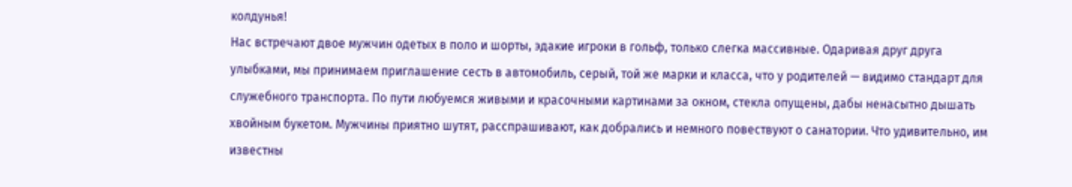колдунья!
Нас встречают двое мужчин одетых в поло и шорты, эдакие игроки в гольф, только слегка массивные. Одаривая друг друга улыбками, мы принимаем приглашение сесть в автомобиль, серый, той же марки и класса, что у родителей — видимо стандарт для служебного транспорта. По пути любуемся живыми и красочными картинами за окном, стекла опущены, дабы ненасытно дышать хвойным букетом. Мужчины приятно шутят, расспрашивают, как добрались и немного повествуют о санатории. Что удивительно, им известны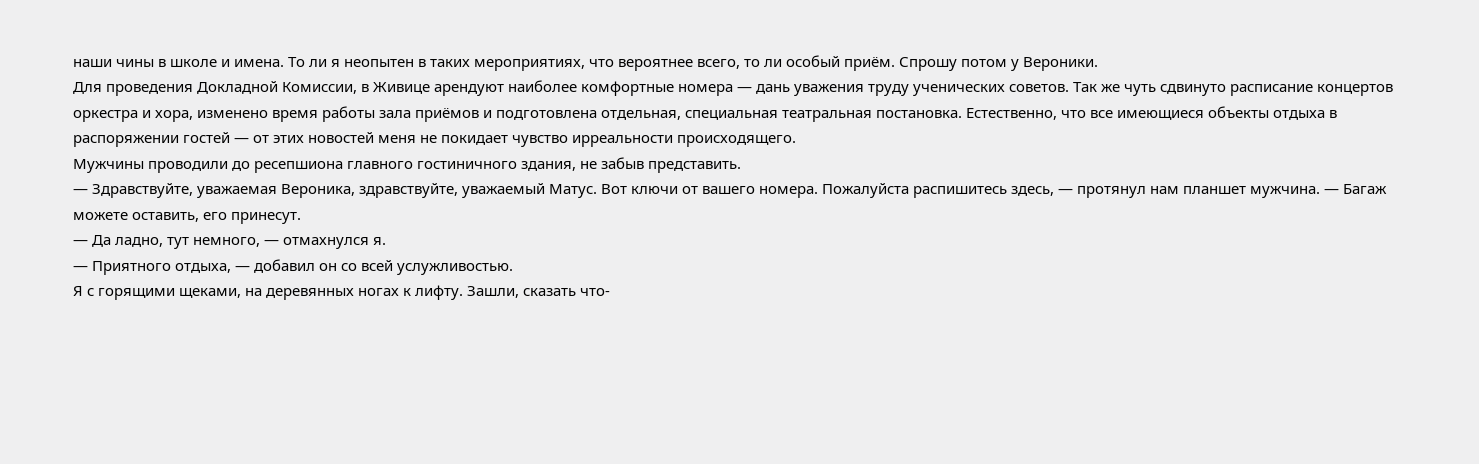наши чины в школе и имена. То ли я неопытен в таких мероприятиях, что вероятнее всего, то ли особый приём. Спрошу потом у Вероники.
Для проведения Докладной Комиссии, в Живице арендуют наиболее комфортные номера — дань уважения труду ученических советов. Так же чуть сдвинуто расписание концертов оркестра и хора, изменено время работы зала приёмов и подготовлена отдельная, специальная театральная постановка. Естественно, что все имеющиеся объекты отдыха в распоряжении гостей — от этих новостей меня не покидает чувство ирреальности происходящего.
Мужчины проводили до ресепшиона главного гостиничного здания, не забыв представить.
— Здравствуйте, уважаемая Вероника, здравствуйте, уважаемый Матус. Вот ключи от вашего номера. Пожалуйста распишитесь здесь, — протянул нам планшет мужчина. — Багаж можете оставить, его принесут.
— Да ладно, тут немного, — отмахнулся я.
— Приятного отдыха, — добавил он со всей услужливостью.
Я с горящими щеками, на деревянных ногах к лифту. Зашли, сказать что-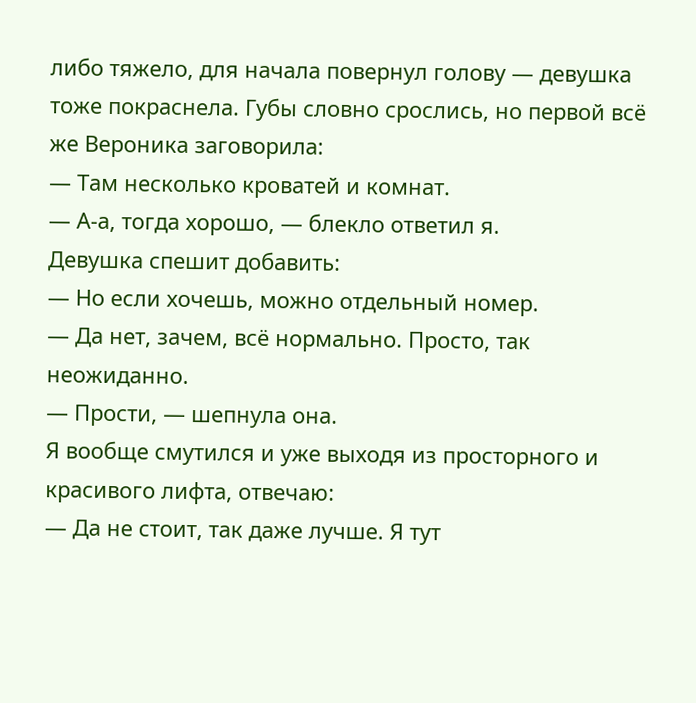либо тяжело, для начала повернул голову — девушка тоже покраснела. Губы словно срослись, но первой всё же Вероника заговорила:
— Там несколько кроватей и комнат.
— А-а, тогда хорошо, — блекло ответил я.
Девушка спешит добавить:
— Но если хочешь, можно отдельный номер.
— Да нет, зачем, всё нормально. Просто, так неожиданно.
— Прости, — шепнула она.
Я вообще смутился и уже выходя из просторного и красивого лифта, отвечаю:
— Да не стоит, так даже лучше. Я тут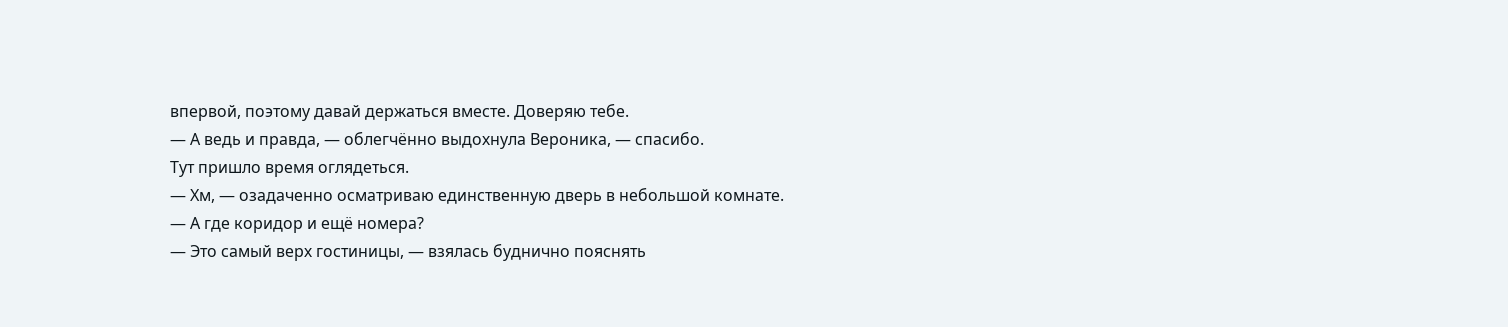впервой, поэтому давай держаться вместе. Доверяю тебе.
— А ведь и правда, — облегчённо выдохнула Вероника, — спасибо.
Тут пришло время оглядеться.
— Хм, — озадаченно осматриваю единственную дверь в небольшой комнате. — А где коридор и ещё номера?
— Это самый верх гостиницы, — взялась буднично пояснять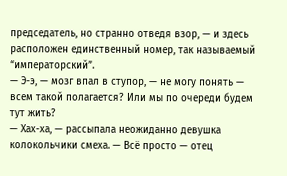председатель, но странно отведя взор, — и здесь расположен единственный номер, так называемый “императорский”.
— Э-э, — мозг впал в ступор, — не могу понять — всем такой полагается? Или мы по очереди будем тут жить?
— Хах-ха, — рассыпала неожиданно девушка колокольчики смеха. — Всё просто — отец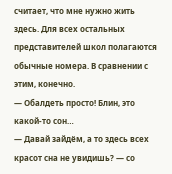считает, что мне нужно жить здесь. Для всех остальных представителей школ полагаются обычные номера. В сравнении с этим, конечно.
— Обалдеть просто! Блин, это какой-то сон…
— Давай зайдём, а то здесь всех красот сна не увидишь? — со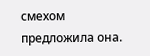смехом предложила она.